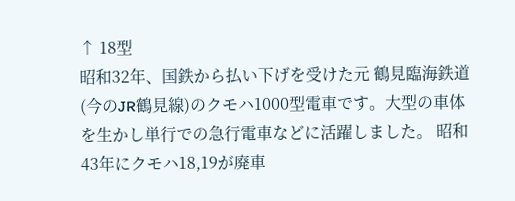↑ 18型
昭和32年、国鉄から払い下げを受けた元 鶴見臨海鉄道(今のJR鶴見線)のクモハ1000型電車です。大型の車体を生かし単行での急行電車などに活躍しました。 昭和43年にクモハ18,19が廃車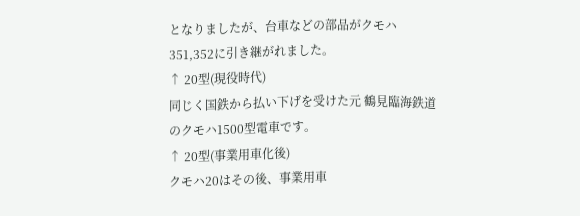となりましたが、台車などの部品がクモハ351,352に引き継がれました。
↑ 20型(現役時代)
同じく国鉄から払い下げを受けた元 鶴見臨海鉄道のクモハ1500型電車です。
↑ 20型(事業用車化後)
クモハ20はその後、事業用車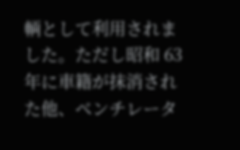輌として利用されました。ただし昭和 63年に車籍が抹消された他、ベンチレータ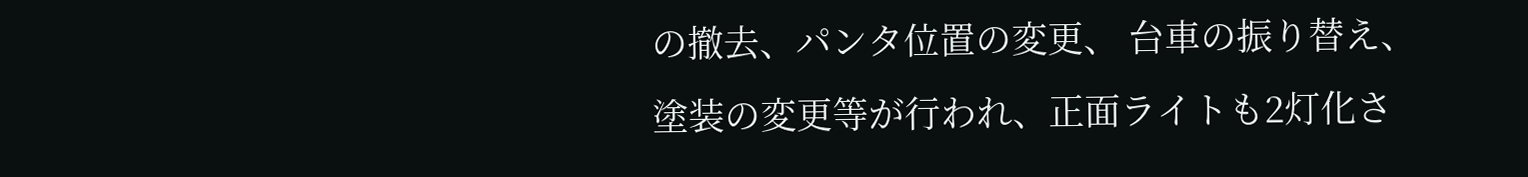の撤去、パンタ位置の変更、 台車の振り替え、塗装の変更等が行われ、正面ライトも2灯化さ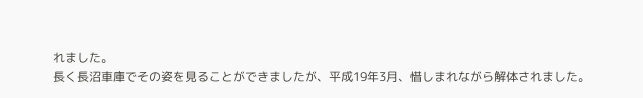れました。
長く長沼車庫でその姿を見ることができましたが、平成19年3月、惜しまれながら解体されました。